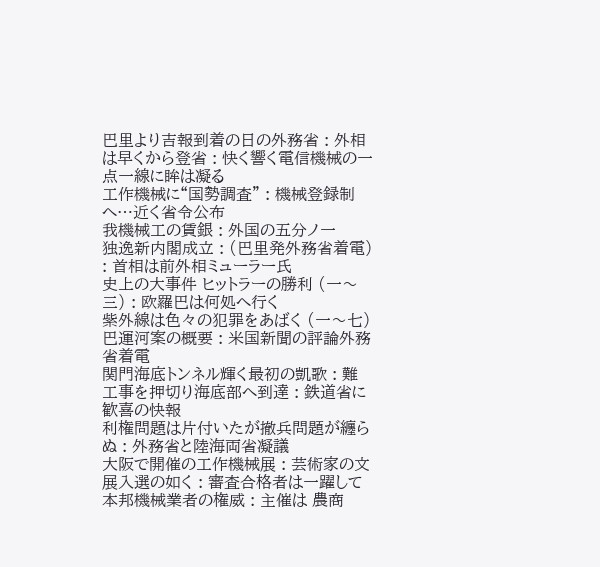巴里より吉報到着の日の外務省 : 外相は早くから登省 : 快く響く電信機械の一点一線に眸は凝る
工作機械に“国勢調査” : 機械登録制へ…近く省令公布
我機械工の賃銀 : 外国の五分ノ一
独逸新内閣成立 : (巴里発外務省着電) : 首相は前外相ミューラー氏
史上の大事件 ヒットラーの勝利 (一〜三) : 欧羅巴は何処へ行く
紫外線は色々の犯罪をあばく (一〜七)
巴運河案の概要 : 米国新聞の評論外務省着電
関門海底トンネル輝く最初の凱歌 : 難工事を押切り海底部へ到達 : 鉄道省に歓喜の快報
利権問題は片付いたが撤兵問題が纏らぬ : 外務省と陸海両省凝議
大阪で開催の工作機械展 : 芸術家の文展入選の如く : 審査合格者は一躍して本邦機械業者の権威 : 主催は 農商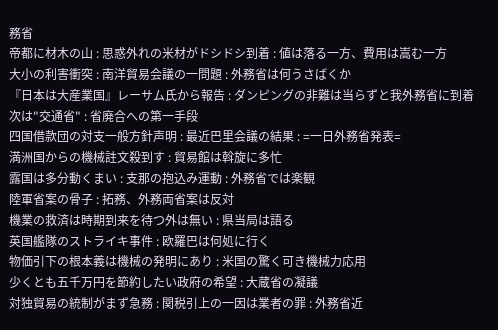務省
帝都に材木の山 : 思惑外れの米材がドシドシ到着 : 値は落る一方、費用は嵩む一方
大小の利害衝突 : 南洋貿易会議の一問題 : 外務省は何うさばくか
『日本は大産業国』レーサム氏から報告 : ダンピングの非難は当らずと我外務省に到着
次は"交通省" : 省廃合への第一手段
四国借款団の対支一般方針声明 : 最近巴里会議の結果 : =一日外務省発表=
満洲国からの機械註文殺到す : 貿易館は斡旋に多忙
露国は多分動くまい : 支那の抱込み運動 : 外務省では楽観
陸軍省案の骨子 : 拓務、外務両省案は反対
機業の救済は時期到来を待つ外は無い : 県当局は語る
英国艦隊のストライキ事件 : 欧羅巴は何処に行く
物価引下の根本義は機械の発明にあり : 米国の驚く可き機械力応用
少くとも五千万円を節約したい政府の希望 : 大蔵省の凝議
対独貿易の統制がまず急務 : 関税引上の一因は業者の罪 : 外務省近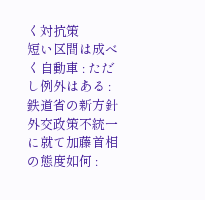く対抗策
短い区間は成べく自動車 : ただし例外はある : 鉄道省の新方針
外交政策不統一に就て加藤首相の態度如何 :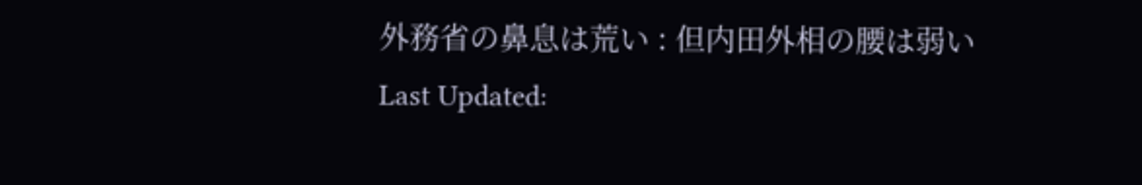外務省の鼻息は荒い : 但内田外相の腰は弱い
Last Updated: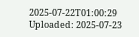2025-07-22T01:00:29
Uploaded: 2025-07-23